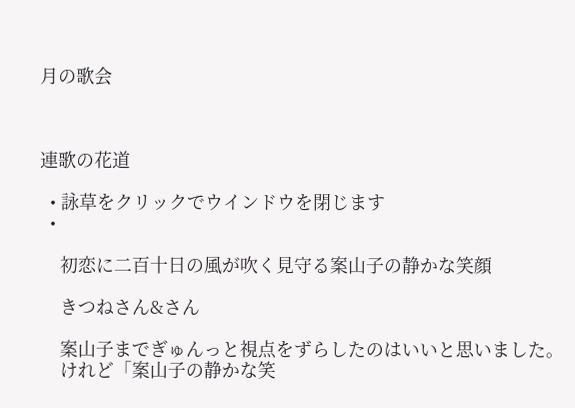月の歌会



連歌の花道

  • 詠草をクリックでウインドウを閉じます
  •

    初恋に二百十日の風が吹く見守る案山子の静かな笑顔

    きつねさん&さん

    案山子までぎゅんっと視点をずらしたのはいいと思いました。
    けれど「案山子の静かな笑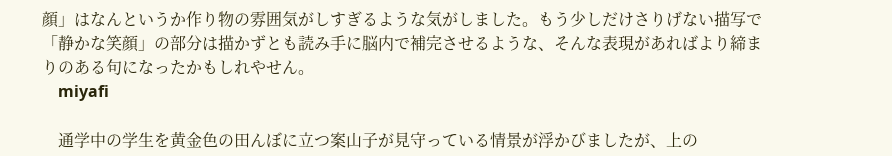顔」はなんというか作り物の雰囲気がしすぎるような気がしました。もう少しだけさりげない描写で「静かな笑顔」の部分は描かずとも読み手に脳内で補完させるような、そんな表現があればより締まりのある句になったかもしれやせん。
    miyafi

    通学中の学生を黄金色の田んぼに立つ案山子が見守っている情景が浮かびましたが、上の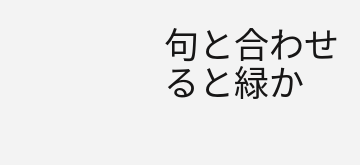句と合わせると緑か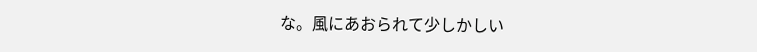な。風にあおられて少しかしい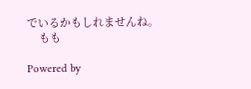でいるかもしれませんね。
    もも

Powered by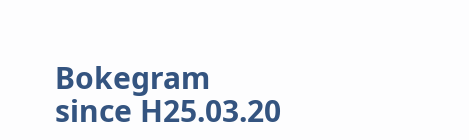Bokegram
since H25.03.20